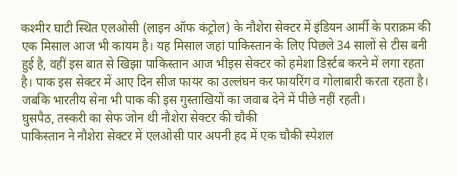कश्मीर घाटी स्थित एलओसी (लाइन ऑफ कंट्रोल) के नौशेरा सेक्टर में इंडियन आर्मी के पराक्रम की एक मिसाल आज भी कायम है। यह मिसाल जहां पाकिस्तान के लिए पिछले 34 सालों से टीस बनी हुई है, वहीं इस बात से खिझा पाकिस्तान आज भीइस सेक्टर को हमेशा डिर्स्टब करने में लगा रहता है। पाक इस सेक्टर में आए दिन सीज फायर का उल्लंघन कर फायरिंग व गोलाबारी करता रहता है। जबकि भारतीय सेना भी पाक की इस गुस्ताखियों का जवाब देने में पीछे नहीं रहती।
घुसपैठ, तस्करी का सेफ जोन थी नौशेरा सेक्टर की चौकी
पाकिस्तान ने नौशेरा सेक्टर में एलओसी पार अपनी हद में एक चौकी स्पेशल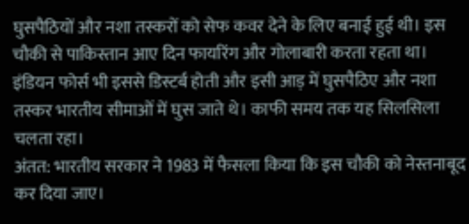घुसपैठियों और नशा तस्करों को सेफ कवर देने के लिए बनाई हुई थी। इस चौकी से पाकिस्तान आए दिन फायरिंग और गोलाबारी करता रहता था। इंडियन फोर्स भी इससे डिस्टर्ब होती और इसी आड़ में घुसपैठिए और नशा तस्कर भारतीय सीमाओं में घुस जाते थे। काफी समय तक यह सिलसिला चलता रहा।
अंतत: भारतीय सरकार ने 1983 में फैसला किया कि इस चौकी को नेस्तनाबूद कर दिया जाए।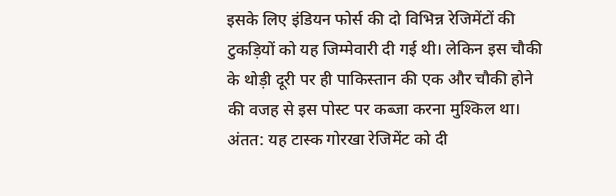इसके लिए इंडियन फोर्स की दो विभिन्न रेजिमेंटों की टुकड़ियों को यह जिम्मेवारी दी गई थी। लेकिन इस चौकी के थोड़ी दूरी पर ही पाकिस्तान की एक और चौकी होने की वजह से इस पोस्ट पर कब्जा करना मुश्किल था। अंतत: यह टास्क गोरखा रेजिमेंट को दी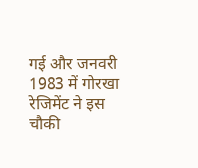गई और जनवरी 1983 में गोरखा रेजिमेंट ने इस चौकी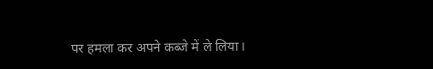पर हमला कर अपने कब्जे में ले लिया।